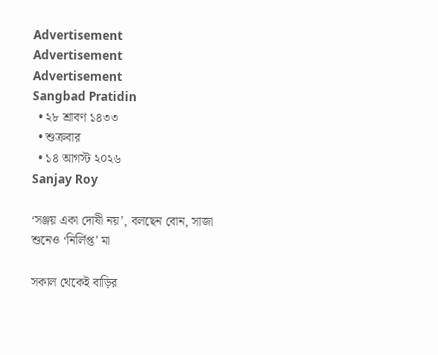Advertisement
Advertisement
Advertisement
Sangbad Pratidin
  • ২৮ শ্রাবণ ১৪৩৩
  • শুক্রবার
  • ১৪ আগস্ট ২০২৬
Sanjay Roy

‘সঞ্জয় একা দোষী নয়’, বলছেন বোন, সাজা শুনেও ‘নির্লিপ্ত’ মা

সকাল থেকেই বাড়ির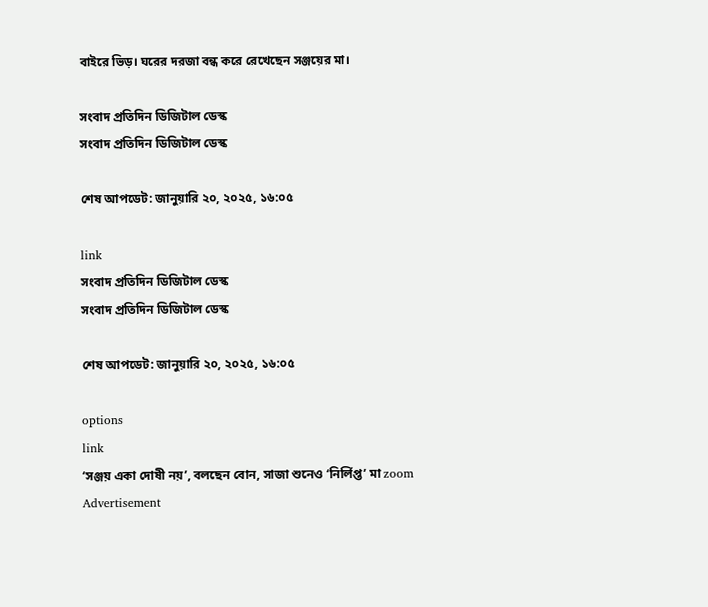বাইরে ভিড়। ঘরের দরজা বন্ধ করে রেখেছেন সঞ্জয়ের মা।

সংবাদ প্রতিদিন ডিজিটাল ডেস্ক
সংবাদ প্রতিদিন ডিজিটাল ডেস্ক

শেষ আপডেট: জানুয়ারি ২০, ২০২৫, ১৬:০৫

link
সংবাদ প্রতিদিন ডিজিটাল ডেস্ক
সংবাদ প্রতিদিন ডিজিটাল ডেস্ক

শেষ আপডেট: জানুয়ারি ২০, ২০২৫, ১৬:০৫

options
link
‘সঞ্জয় একা দোষী নয়’, বলছেন বোন, সাজা শুনেও ‘নির্লিপ্ত’ মা zoom
Advertisement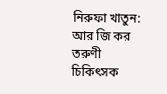নিরুফা খাতুন: আর জি কর তরুণী চিকিৎসক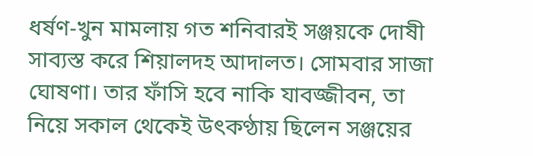ধর্ষণ-খুন মামলায় গত শনিবারই সঞ্জয়কে দোষী সাব্যস্ত করে শিয়ালদহ আদালত। সোমবার সাজা ঘোষণা। তার ফাঁসি হবে নাকি যাবজ্জীবন, তা নিয়ে সকাল থেকেই উৎকণ্ঠায় ছিলেন সঞ্জয়ের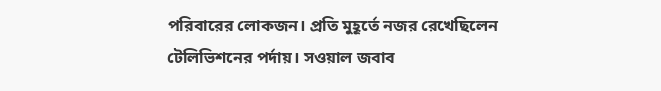পরিবারের লোকজন। প্রতি মুহূর্তে নজর রেখেছিলেন টেলিভিশনের পর্দায়। সওয়াল জবাব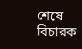শেষে বিচারক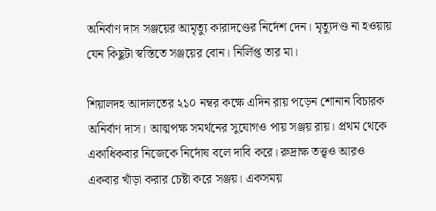অনির্বাণ দাস সঞ্জয়ের আমৃত্যু কারাদণ্ডের নির্দেশ দেন। মৃত্যুদণ্ড না হওয়ায় যেন কিছুটা স্বস্তিতে সঞ্জয়ের বোন। নির্লিপ্ত তার মা।

শিয়ালদহ আদালতের ২১০ নম্বর কক্ষে এদিন রায় পড়েন শোনান বিচারক অনির্বাণ দাস। আত্মপক্ষ সমর্থনের সুযোগও পায় সঞ্জয় রায়। প্রথম থেকে একাধিকবার নিজেকে নির্দোষ বলে দাবি করে। রুদ্রাক্ষ তত্ত্বও আরও একবার খাঁড়া করার চেষ্টা করে সঞ্জয়। একসময়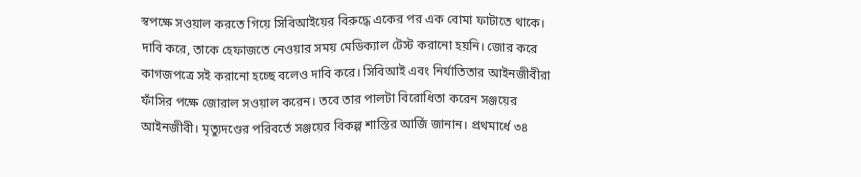স্বপক্ষে সওয়াল করতে গিয়ে সিবিআইয়ের বিরুদ্ধে একের পর এক বোমা ফাটাতে থাকে। দাবি করে, তাকে হেফাজতে নেওয়ার সময় মেডিক্যাল টেস্ট করানো হয়নি। জোর করে কাগজপত্রে সই করানো হচ্ছে বলেও দাবি করে। সিবিআই এবং নির্যাতিতার আইনজীবীরা ফাঁসির পক্ষে জোরাল সওয়াল করেন। তবে তার পালটা বিরোধিতা করেন সঞ্জয়ের আইনজীবী। মৃত্যুদণ্ডের পরিবর্তে সঞ্জয়ের বিকল্প শাস্তির আর্জি জানান। প্রথমার্ধে ৩৪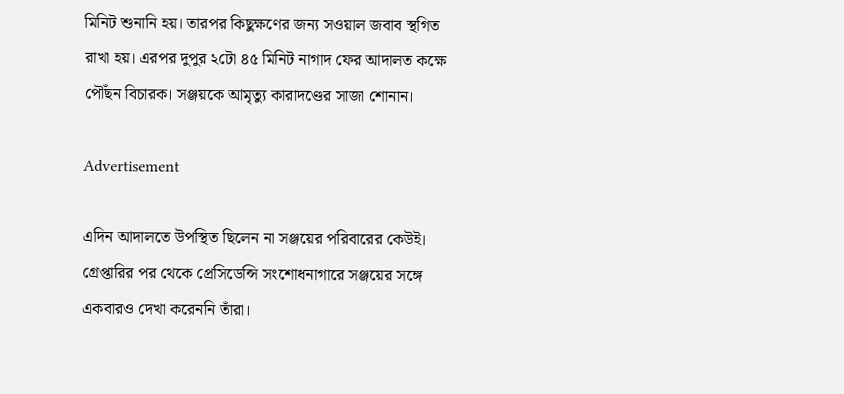মিনিট শুনানি হয়। তারপর কিছুক্ষণের জন্য সওয়াল জবাব স্থগিত রাখা হয়। এরপর দুপুর ২টো ৪৫ মিনিট নাগাদ ফের আদালত কক্ষে পৌঁছন বিচারক। সঞ্জয়কে আমৃত্যু কারাদণ্ডের সাজা শোনান।

Advertisement

এদিন আদালতে উপস্থিত ছিলেন না সঞ্জয়ের পরিবারের কেউই। গ্রেপ্তারির পর থেকে প্রেসিডেন্সি সংশোধনাগারে সঞ্জয়ের সঙ্গে একবারও দেখা করেননি তাঁরা।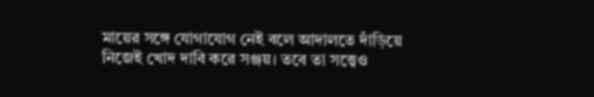মায়ের সঙ্গে যোগাযোগ নেই বলে আদালতে দাঁড়িয়ে নিজেই খোদ দাবি করে সঞ্জয়। তবে তা সত্ত্বেও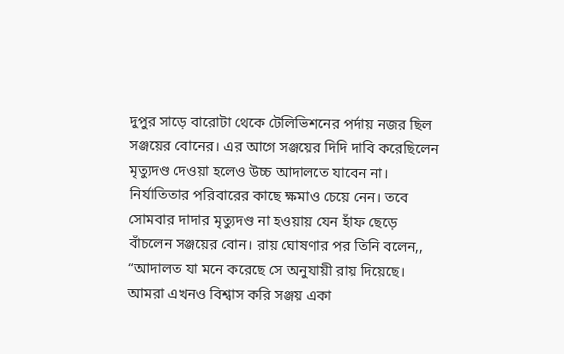দুপুর সাড়ে বারোটা থেকে টেলিভিশনের পর্দায় নজর ছিল সঞ্জয়ের বোনের। এর আগে সঞ্জয়ের দিদি দাবি করেছিলেন মৃত্যুদণ্ড দেওয়া হলেও উচ্চ আদালতে যাবেন না। নির্যাতিতার পরিবারের কাছে ক্ষমাও চেয়ে নেন। তবে সোমবার দাদার মৃত্যুদণ্ড না হওয়ায় যেন হাঁফ ছেড়ে বাঁচলেন সঞ্জয়ের বোন। রায় ঘোষণার পর তিনি বলেন,, “আদালত যা মনে করেছে সে অনুযায়ী রায় দিয়েছে। আমরা এখনও বিশ্বাস করি সঞ্জয় একা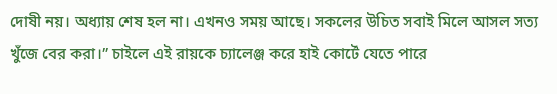দোষী নয়। অধ্যায় শেষ হল না। এখনও সময় আছে। সকলের উচিত সবাই মিলে আসল সত্য খুঁজে বের করা।” চাইলে এই রায়কে চ্যালেঞ্জ করে হাই কোর্টে যেতে পারে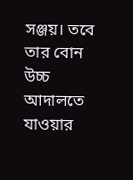সঞ্জয়। তবে তার বোন উচ্চ আদালতে যাওয়ার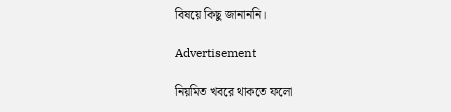বিষয়ে কিছু জানাননি।

Advertisement

নিয়মিত খবরে থাকতে ফলো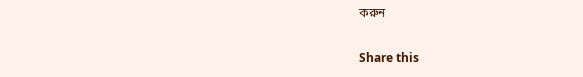করুন

Share this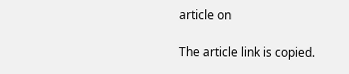article on

The article link is copied.